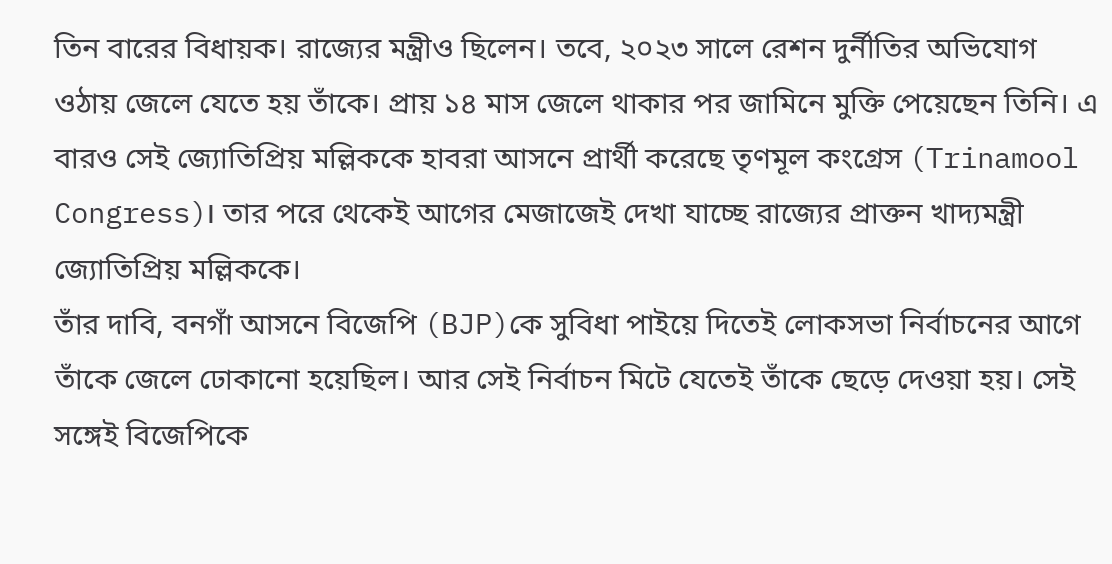তিন বারের বিধায়ক। রাজ্যের মন্ত্রীও ছিলেন। তবে, ২০২৩ সালে রেশন দুর্নীতির অভিযোগ ওঠায় জেলে যেতে হয় তাঁকে। প্রায় ১৪ মাস জেলে থাকার পর জামিনে মুক্তি পেয়েছেন তিনি। এ বারও সেই জ্যোতিপ্রিয় মল্লিককে হাবরা আসনে প্রার্থী করেছে তৃণমূল কংগ্রেস (Trinamool Congress)। তার পরে থেকেই আগের মেজাজেই দেখা যাচ্ছে রাজ্যের প্রাক্তন খাদ্যমন্ত্রী জ্যোতিপ্রিয় মল্লিককে।
তাঁর দাবি, বনগাঁ আসনে বিজেপি (BJP)কে সুবিধা পাইয়ে দিতেই লোকসভা নির্বাচনের আগে তাঁকে জেলে ঢোকানো হয়েছিল। আর সেই নির্বাচন মিটে যেতেই তাঁকে ছেড়ে দেওয়া হয়। সেই সঙ্গেই বিজেপিকে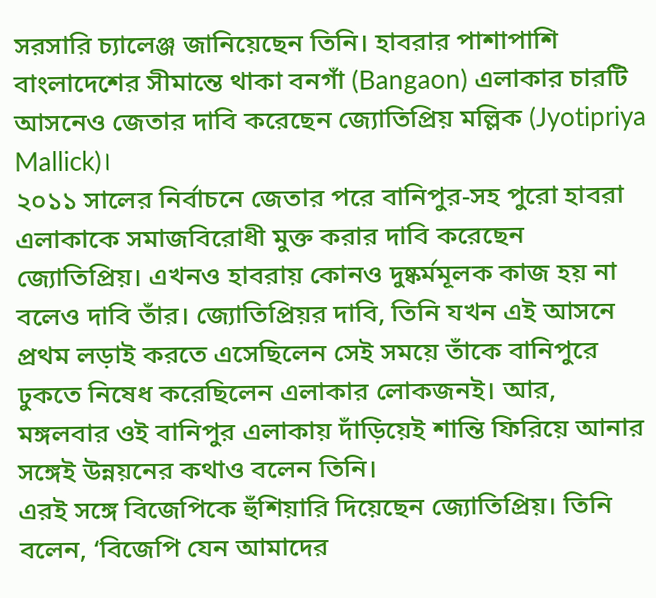সরসারি চ্যালেঞ্জ জানিয়েছেন তিনি। হাবরার পাশাপাশি বাংলাদেশের সীমান্তে থাকা বনগাঁ (Bangaon) এলাকার চারটি আসনেও জেতার দাবি করেছেন জ্যোতিপ্রিয় মল্লিক (Jyotipriya Mallick)।
২০১১ সালের নির্বাচনে জেতার পরে বানিপুর-সহ পুরো হাবরা এলাকাকে সমাজবিরোধী মুক্ত করার দাবি করেছেন জ্যোতিপ্রিয়। এখনও হাবরায় কোনও দুষ্কর্মমূলক কাজ হয় না বলেও দাবি তাঁর। জ্যোতিপ্রিয়র দাবি, তিনি যখন এই আসনে প্রথম লড়াই করতে এসেছিলেন সেই সময়ে তাঁকে বানিপুরে ঢুকতে নিষেধ করেছিলেন এলাকার লোকজনই। আর, মঙ্গলবার ওই বানিপুর এলাকায় দাঁড়িয়েই শান্তি ফিরিয়ে আনার সঙ্গেই উন্নয়নের কথাও বলেন তিনি।
এরই সঙ্গে বিজেপিকে হুঁশিয়ারি দিয়েছেন জ্যোতিপ্রিয়। তিনি বলেন, ‘বিজেপি যেন আমাদের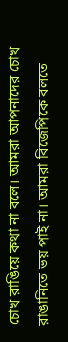চোখ রাঙিয়ে কথা না বলে। আমরা আপনাদের চোখ রাঙানিতে ভয় পাই না। আমরা বিজেপিকে বলতে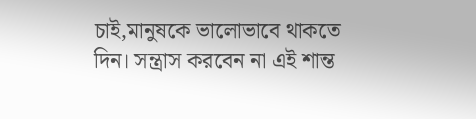চাই,মানুষকে ভালোভাবে থাকতে দিন। সন্ত্রাস করবেন না এই শান্ত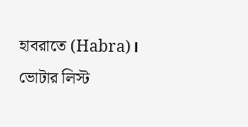হাবরাতে (Habra)। ভোটার লিস্ট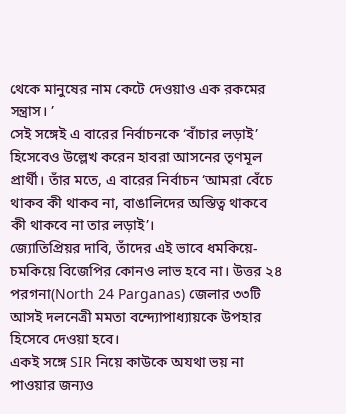থেকে মানুষের নাম কেটে দেওয়াও এক রকমের সন্ত্রাস। ’
সেই সঙ্গেই এ বারের নির্বাচনকে ‘বাঁচার লড়াই’ হিসেবেও উল্লেখ করেন হাবরা আসনের তৃণমূল প্রার্থী। তাঁর মতে, এ বারের নির্বাচন ‘আমরা বেঁচে থাকব কী থাকব না, বাঙালিদের অস্তিত্ব থাকবে কী থাকবে না তার লড়াই’।
জ্যোতিপ্রিয়র দাবি, তাঁদের এই ভাবে ধমকিয়ে-চমকিয়ে বিজেপির কোনও লাভ হবে না। উত্তর ২৪ পরগনা(North 24 Parganas) জেলার ৩৩টি আসই দলনেত্রী মমতা বন্দ্যোপাধ্যায়কে উপহার হিসেবে দেওয়া হবে।
একই সঙ্গে SIR নিয়ে কাউকে অযথা ভয় না পাওয়ার জন্যও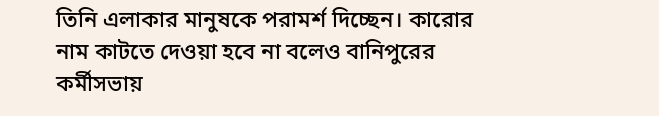তিনি এলাকার মানুষকে পরামর্শ দিচ্ছেন। কারোর নাম কাটতে দেওয়া হবে না বলেও বানিপুরের কর্মীসভায়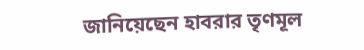জানিয়েছেন হাবরার তৃণমূল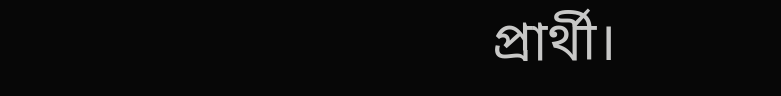প্রার্থী।